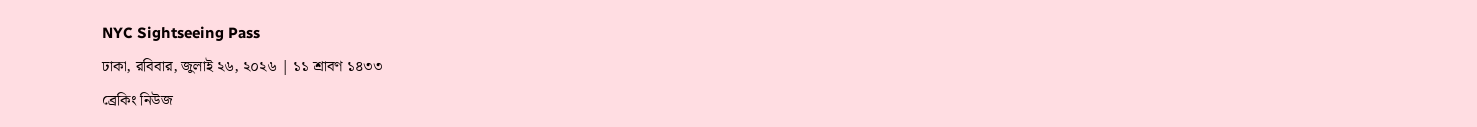NYC Sightseeing Pass
ঢাকা, রবিবার, জুলাই ২৬, ২০২৬ | ১১ শ্রাবণ ১৪৩৩
ব্রেকিং নিউজ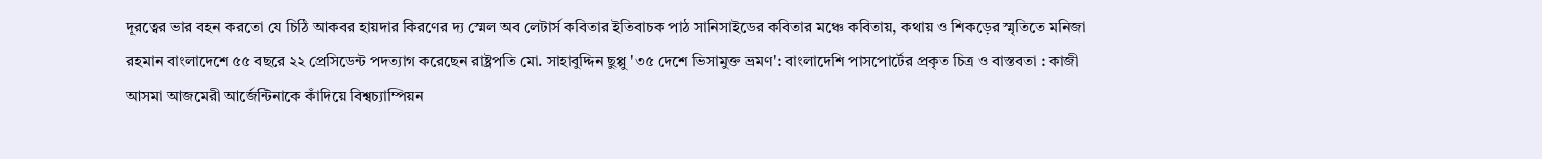দূরত্বের ভার বহন করতো যে চিঠি আকবর হায়দার কিরণের দ্য স্মেল অব লেটার্স কবিতার ইতিবাচক পাঠ সানিসাইডের কবিতার মঞ্চে কবিতায়, কথায় ও শিকড়ের স্মৃতিতে মনিজা রহমান বাংলাদেশে ৫৫ বছরে ২২ প্রেসিডেন্ট পদত্যাগ করেছেন রাষ্ট্রপতি মো. সাহাবুদ্দিন ছুপ্পু '৩৫ দেশে ভিসামুক্ত ভ্রমণ': বাংলাদেশি পাসপোর্টের প্রকৃত চিত্র ও বাস্তবতা : কাজী আসমা আজমেরী আর্জেন্টিনাকে কাঁদিয়ে বিশ্বচ্যাম্পিয়ন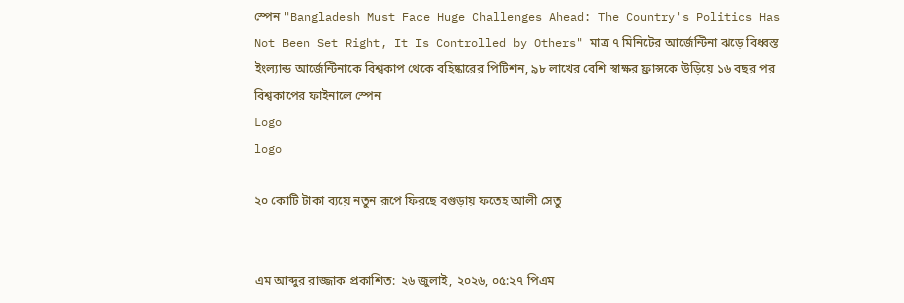স্পেন "Bangladesh Must Face Huge Challenges Ahead: The Country's Politics Has Not Been Set Right, It Is Controlled by Others" মাত্র ৭ মিনিটের আর্জেন্টিনা ঝড়ে বিধ্বস্ত ইংল্যান্ড আর্জেন্টিনাকে বিশ্বকাপ থেকে বহিষ্কারের পিটিশন, ৯৮ লাখের বেশি স্বাক্ষর ফ্রান্সকে উড়িয়ে ১৬ বছর পর বিশ্বকাপের ফাইনালে স্পেন
Logo
logo

২০ কোটি টাকা ব্যয়ে নতুন রূপে ফিরছে বগুড়ায় ফতেহ আলী সেতু


এম আব্দুর রাজ্জাক প্রকাশিত:  ২৬ জুলাই, ২০২৬, ০৫:২৭ পিএম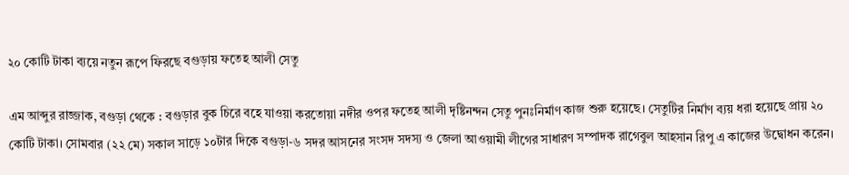২০ কোটি টাকা ব্যয়ে নতুন রূপে ফিরছে বগুড়ায় ফতেহ আলী সেতু

এম আব্দুর রাজ্জাক, বগুড়া থেকে : বগুড়ার বুক চিরে বহে যাওয়া করতোয়া নদীর ওপর ফতেহ আলী দৃষ্টিনন্দন সেতু পুনঃনির্মাণ কাজ শুরু হয়েছে। সেতুটির নির্মাণ ব্যয় ধরা হয়েছে প্রায় ২০ কোটি টাকা। সোমবার (২২ মে) সকাল সাড়ে ১০টার দিকে বগুড়া-৬ সদর আসনের সংসদ সদস্য ও জেলা আওয়ামী লীগের সাধারণ সম্পাদক রাগেবুল আহসান রিপু এ কাজের উদ্বোধন করেন।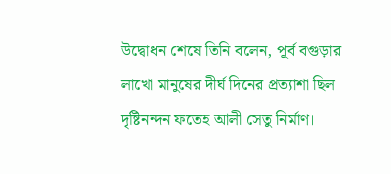উদ্বোধন শেষে তিনি বলেন, পূর্ব বগুড়ার লাখো মানুষের দীর্ঘ দিনের প্রত্যাশা ছিল দৃষ্টিনন্দন ফতেহ আলী সেতু নির্মাণ।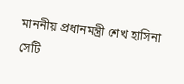মাননীয় প্রধানমন্ত্রী শেখ হাসিনা সেটি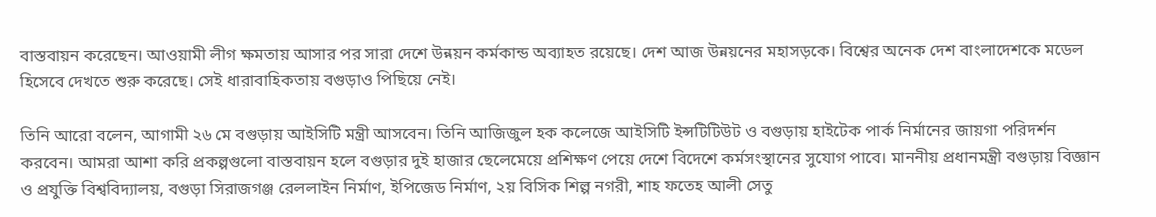বাস্তবায়ন করেছেন। আওয়ামী লীগ ক্ষমতায় আসার পর সারা দেশে উন্নয়ন কর্মকান্ড অব্যাহত রয়েছে। দেশ আজ উন্নয়নের মহাসড়কে। বিশ্বের অনেক দেশ বাংলাদেশকে মডেল হিসেবে দেখতে শুরু করেছে। সেই ধারাবাহিকতায় বগুড়াও পিছিয়ে নেই।

তিনি আরো বলেন, আগামী ২৬ মে বগুড়ায় আইসিটি মন্ত্রী আসবেন। তিনি আজিজুল হক কলেজে আইসিটি ইন্সটিটিউট ও বগুড়ায় হাইটেক পার্ক নির্মানের জায়গা পরিদর্শন করবেন। আমরা আশা করি প্রকল্পগুলো বাস্তবায়ন হলে বগুড়ার দুই হাজার ছেলেমেয়ে প্রশিক্ষণ পেয়ে দেশে বিদেশে কর্মসংস্থানের সুযোগ পাবে। মাননীয় প্রধানমন্ত্রী বগুড়ায় বিজ্ঞান ও প্রযুক্তি বিশ্ববিদ্যালয়, বগুড়া সিরাজগঞ্জ রেললাইন নির্মাণ, ইপিজেড নির্মাণ, ২য় বিসিক শিল্প নগরী, শাহ ফতেহ আলী সেতু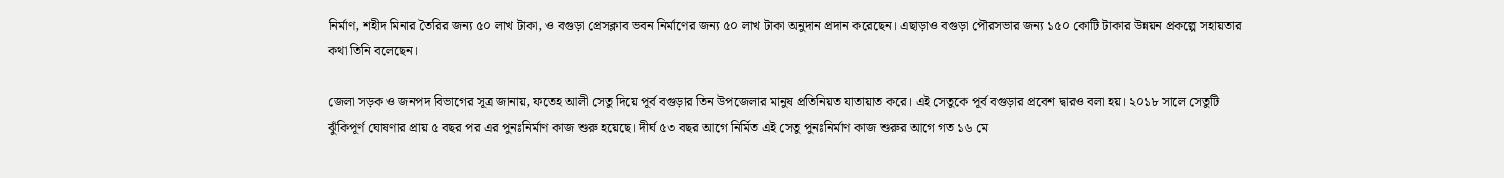নির্মাণ, শহীদ মিনার তৈরির জন্য ৫০ লাখ টাকা, ও বগুড়া প্রেসক্লাব ভবন নির্মাণের জন্য ৫০ লাখ টাকা অনুদান প্রদান করেছেন। এছাড়াও বগুড়া পৌরসভার জন্য ১৫০ কোটি টাকার উন্নয়ন প্রকল্পে সহায়তার কথা তিনি বলেছেন।

জেলা সড়ক ও জনপদ বিভাগের সূত্র জানায়, ফতেহ আলী সেতু দিয়ে পূর্ব বগুড়ার তিন উপজেলার মানুষ প্রতিনিয়ত যাতায়াত করে। এই সেতুকে পূর্ব বগুড়ার প্রবেশ দ্বারও বলা হয়। ২০১৮ সালে সেতুটি ঝুঁকিপূর্ণ ঘোষণার প্রায় ৫ বছর পর এর পুনঃনির্মাণ কাজ শুরু হয়েছে। দীর্ঘ ৫৩ বছর আগে নির্মিত এই সেতু পুনঃনির্মাণ কাজ শুরুর আগে গত ১৬ মে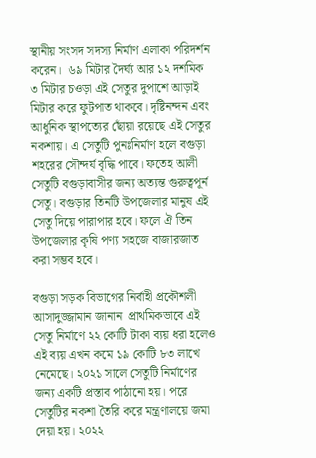স্থানীয় সংসদ সদস্য নির্মাণ এলাকা পরিদর্শন করেন।  ৬৯ মিটার দৈর্ঘ্য আর ১২ দশমিক ৩ মিটার চওড়া এই সেতুর দুপাশে আড়াই মিটার করে ফুটপাত থাকবে। দৃষ্টিনন্দন এবং আধুনিক স্থাপত্যের ছোঁয়া রয়েছে এই সেতুর নকশায়। এ সেতুটি পুনঃনির্মাণ হলে বগুড়া শহরের সৌন্দর্য বৃদ্ধি পাবে। ফতেহ আলী সেতুটি বগুড়াবাসীর জন্য অত্যন্ত গুরুত্বপূর্ন সেতু। বগুড়ার তিনটি উপজেলার মানুষ এই সেতু দিয়ে পারাপার হবে। ফলে ঐ তিন উপজেলার কৃষি পণ্য সহজে বাজারজাত করা সম্ভব হবে।

বগুড়া সড়ক বিভাগের নির্বাহী প্রকৌশলী আসাদুজ্জামান জানান  প্রাথমিকভাবে এই সেতু নির্মাণে ২২ কোটি টাকা ব্যয় ধরা হলেও এই ব্যয় এখন কমে ১৯ কোটি ৮৩ লাখে নেমেছে। ২০২১ সালে সেতুটি নির্মাণের জন্য একটি প্রস্তাব পাঠানো হয়। পরে সেতুটির নকশা তৈরি করে মন্ত্রণালয়ে জমা দেয়া হয়। ২০২২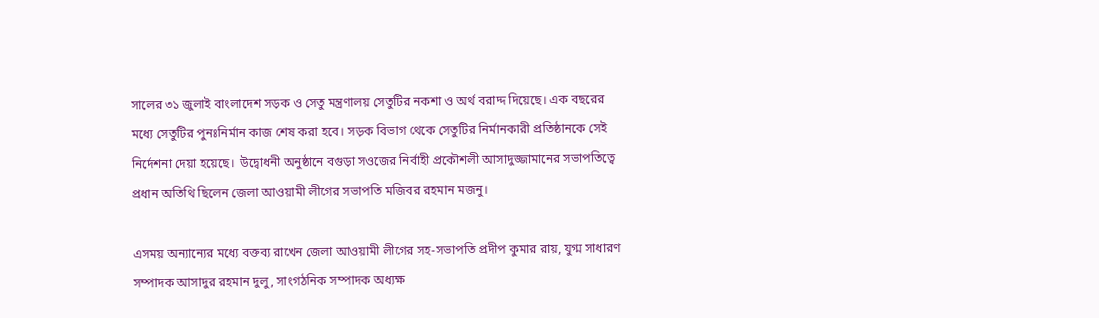সালের ৩১ জুলাই বাংলাদেশ সড়ক ও সেতু মন্ত্রণালয় সেতুটির নকশা ও অর্থ বরাদ্দ দিয়েছে। এক বছরের মধ্যে সেতুটির পুনঃনির্মান কাজ শেষ করা হবে। সড়ক বিভাগ থেকে সেতুটির নির্মানকারী প্রতিষ্ঠানকে সেই নির্দেশনা দেয়া হয়েছে।  উদ্বোধনী অনুষ্ঠানে বগুড়া সওজের নির্বাহী প্রকৌশলী আসাদুজ্জামানের সভাপতিত্বে প্রধান অতিথি ছিলেন জেলা আওয়ামী লীগের সভাপতি মজিবর রহমান মজনু।

এসময় অন্যান্যের মধ্যে বক্তব্য রাখেন জেলা আওয়ামী লীগের সহ-সভাপতি প্রদীপ কুমার রায়, যুগ্ম সাধারণ সম্পাদক আসাদুর রহমান দুলু, সাংগঠনিক সম্পাদক অধ্যক্ষ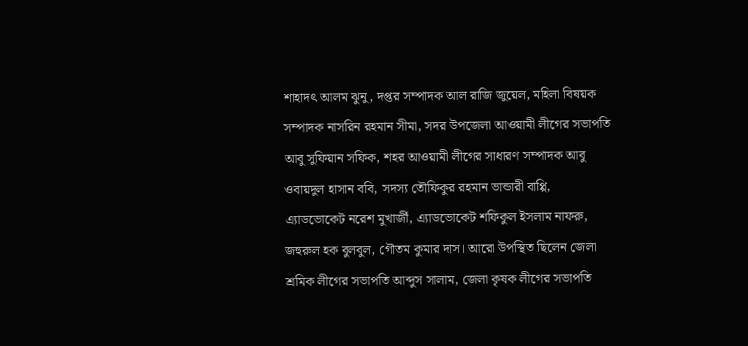শাহাদৎ আলম ঝুনু, দপ্তর সম্পাদক আল রাজি জুয়েল, মহিলা বিষয়ক সম্পাদক নাসরিন রহমান সীমা, সদর উপজেলা আওয়ামী লীগের সভাপতি আবু সুফিয়ান সফিক, শহর আওয়ামী লীগের সাধারণ সম্পাদক আবু ওবায়দুল হাসান ববি, সদস্য তৌফিকুর রহমান ভান্ডারী বাপ্পি, এ্যাডভোকেট নরেশ মুখার্জী, এ্যাডভোকেট শফিকুল ইসলাম নাফরু, জহুরুল হক বুলবুল, গৌতম কুমার দাস। আরো উপস্থিত ছিলেন জেলা শ্রমিক লীগের সভাপতি আব্দুস সালাম, জেলা কৃষক লীগের সভাপতি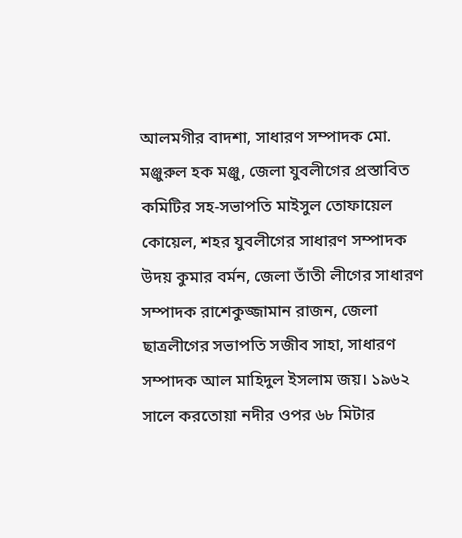আলমগীর বাদশা, সাধারণ সম্পাদক মো. মঞ্জুরুল হক মঞ্জু, জেলা যুবলীগের প্রস্তাবিত কমিটির সহ-সভাপতি মাইসুল তোফায়েল কোয়েল, শহর যুবলীগের সাধারণ সম্পাদক উদয় কুমার বর্মন, জেলা তাঁতী লীগের সাধারণ সম্পাদক রাশেকুজ্জামান রাজন, জেলা ছাত্রলীগের সভাপতি সজীব সাহা, সাধারণ সম্পাদক আল মাহিদুল ইসলাম জয়। ১৯৬২ সালে করতোয়া নদীর ওপর ৬৮ মিটার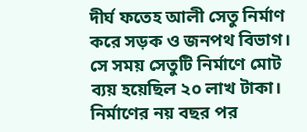দীর্ঘ ফতেহ আলী সেতু নির্মাণ করে সড়ক ও জনপথ বিভাগ। সে সময় সেতুটি নির্মাণে মোট ব্যয় হয়েছিল ২০ লাখ টাকা। নির্মাণের নয় বছর পর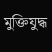মুক্তিযুদ্ধ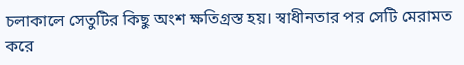চলাকালে সেতুটির কিছু অংশ ক্ষতিগ্রস্ত হয়। স্বাধীনতার পর সেটি মেরামত করে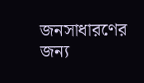জনসাধারণের জন্য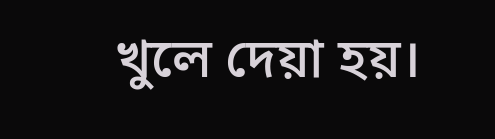খুলে দেয়া হয়।